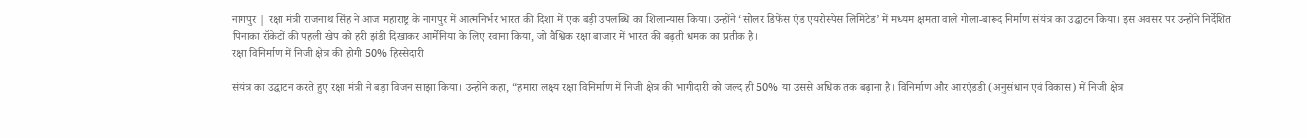नागपुर | रक्षा मंत्री राजनाथ सिंह ने आज महाराष्ट्र के नागपुर में आत्मनिर्भर भारत की दिशा में एक बड़ी उपलब्धि का शिलान्यास किया। उन्होंने ‘सोलर डिफेंस एंड एयरोस्पेस लिमिटेड’ में मध्यम क्षमता वाले गोला-बारूद निर्माण संयंत्र का उद्घाटन किया। इस अवसर पर उन्होंने निर्देशित पिनाका रॉकेटों की पहली खेप को हरी झंडी दिखाकर आर्मेनिया के लिए रवाना किया, जो वैश्विक रक्षा बाजार में भारत की बढ़ती धमक का प्रतीक है।
रक्षा विनिर्माण में निजी क्षेत्र की होगी 50% हिस्सेदारी

संयंत्र का उद्घाटन करते हुए रक्षा मंत्री ने बड़ा विजन साझा किया। उन्होंने कहा, “हमारा लक्ष्य रक्षा विनिर्माण में निजी क्षेत्र की भागीदारी को जल्द ही 50% या उससे अधिक तक बढ़ाना है। विनिर्माण और आरएंडडी (अनुसंधान एवं विकास) में निजी क्षेत्र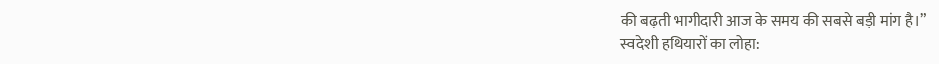की बढ़ती भागीदारी आज के समय की सबसे बड़ी मांग है।”
स्वदेशी हथियारों का लोहा: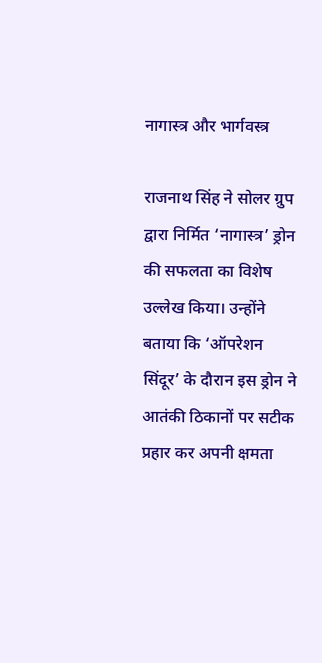नागास्त्र और भार्गवस्त्र

राजनाथ सिंह ने सोलर ग्रुप द्वारा निर्मित ‘नागास्त्र’ ड्रोन की सफलता का विशेष उल्लेख किया। उन्होंने बताया कि ‘ऑपरेशन सिंदूर’ के दौरान इस ड्रोन ने आतंकी ठिकानों पर सटीक प्रहार कर अपनी क्षमता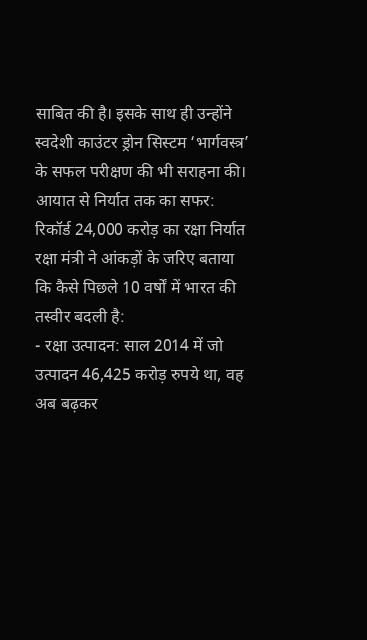साबित की है। इसके साथ ही उन्होंने स्वदेशी काउंटर ड्रोन सिस्टम ‘भार्गवस्त्र’ के सफल परीक्षण की भी सराहना की।
आयात से निर्यात तक का सफर: रिकॉर्ड 24,000 करोड़ का रक्षा निर्यात
रक्षा मंत्री ने आंकड़ों के जरिए बताया कि कैसे पिछले 10 वर्षों में भारत की तस्वीर बदली है:
- रक्षा उत्पादन: साल 2014 में जो उत्पादन 46,425 करोड़ रुपये था, वह अब बढ़कर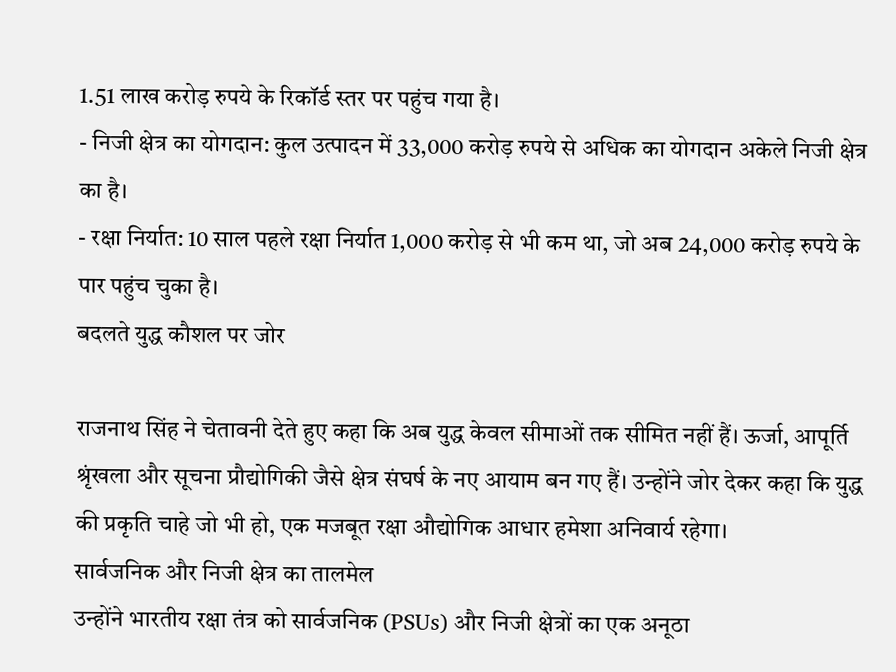1.51 लाख करोड़ रुपये के रिकॉर्ड स्तर पर पहुंच गया है।
- निजी क्षेत्र का योगदान: कुल उत्पादन में 33,000 करोड़ रुपये से अधिक का योगदान अकेले निजी क्षेत्र का है।
- रक्षा निर्यात: 10 साल पहले रक्षा निर्यात 1,000 करोड़ से भी कम था, जो अब 24,000 करोड़ रुपये के पार पहुंच चुका है।
बदलते युद्ध कौशल पर जोर

राजनाथ सिंह ने चेतावनी देते हुए कहा कि अब युद्ध केवल सीमाओं तक सीमित नहीं हैं। ऊर्जा, आपूर्ति श्रृंखला और सूचना प्रौद्योगिकी जैसे क्षेत्र संघर्ष के नए आयाम बन गए हैं। उन्होंने जोर देकर कहा कि युद्ध की प्रकृति चाहे जो भी हो, एक मजबूत रक्षा औद्योगिक आधार हमेशा अनिवार्य रहेगा।
सार्वजनिक और निजी क्षेत्र का तालमेल
उन्होंने भारतीय रक्षा तंत्र को सार्वजनिक (PSUs) और निजी क्षेत्रों का एक अनूठा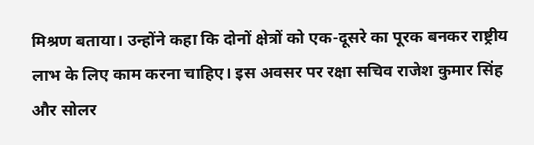मिश्रण बताया। उन्होंने कहा कि दोनों क्षेत्रों को एक-दूसरे का पूरक बनकर राष्ट्रीय लाभ के लिए काम करना चाहिए। इस अवसर पर रक्षा सचिव राजेश कुमार सिंह और सोलर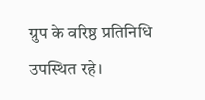ग्रुप के वरिष्ठ प्रतिनिधि उपस्थित रहे।